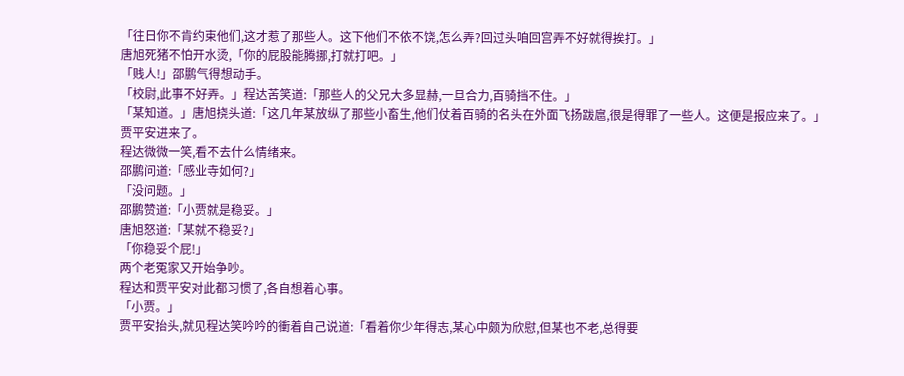「往日你不肯约束他们,这才惹了那些人。这下他们不依不饶,怎么弄?回过头咱回宫弄不好就得挨打。」
唐旭死猪不怕开水烫,「你的屁股能腾挪,打就打吧。」
「贱人!」邵鹏气得想动手。
「校尉,此事不好弄。」程达苦笑道:「那些人的父兄大多显赫,一旦合力,百骑挡不住。」
「某知道。」唐旭挠头道:「这几年某放纵了那些小畜生,他们仗着百骑的名头在外面飞扬跋扈,很是得罪了一些人。这便是报应来了。」
贾平安进来了。
程达微微一笑,看不去什么情绪来。
邵鹏问道:「感业寺如何?」
「没问题。」
邵鹏赞道:「小贾就是稳妥。」
唐旭怒道:「某就不稳妥?」
「你稳妥个屁!」
两个老冤家又开始争吵。
程达和贾平安对此都习惯了,各自想着心事。
「小贾。」
贾平安抬头,就见程达笑吟吟的衝着自己说道:「看着你少年得志,某心中颇为欣慰,但某也不老,总得要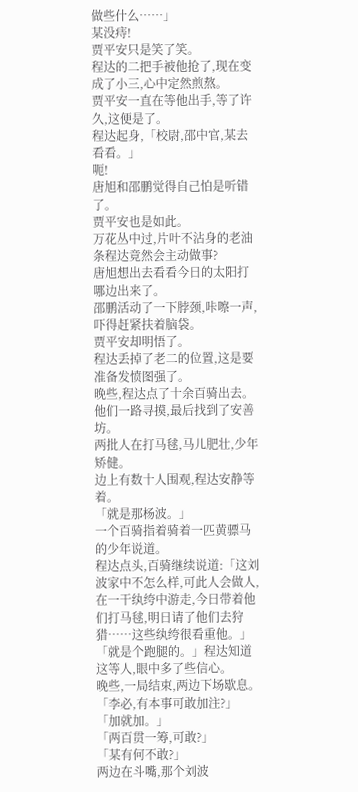做些什么……」
某没痔!
贾平安只是笑了笑。
程达的二把手被他抢了,现在变成了小三,心中定然煎熬。
贾平安一直在等他出手,等了许久,这便是了。
程达起身,「校尉,邵中官,某去看看。」
呃!
唐旭和邵鹏觉得自己怕是听错了。
贾平安也是如此。
万花丛中过,片叶不沾身的老油条程达竟然会主动做事?
唐旭想出去看看今日的太阳打哪边出来了。
邵鹏活动了一下脖颈,咔嚓一声,吓得赶紧扶着脑袋。
贾平安却明悟了。
程达丢掉了老二的位置,这是要准备发愤图强了。
晚些,程达点了十余百骑出去。
他们一路寻摸,最后找到了安善坊。
两批人在打马毬,马儿肥壮,少年矫健。
边上有数十人围观,程达安静等着。
「就是那杨波。」
一个百骑指着骑着一匹黄骠马的少年说道。
程达点头,百骑继续说道:「这刘波家中不怎么样,可此人会做人,在一干纨绔中游走,今日带着他们打马毬,明日请了他们去狩猎……这些纨绔很看重他。」
「就是个跑腿的。」程达知道这等人,眼中多了些信心。
晚些,一局结束,两边下场歇息。
「李必,有本事可敢加注?」
「加就加。」
「两百贯一筹,可敢?」
「某有何不敢?」
两边在斗嘴,那个刘波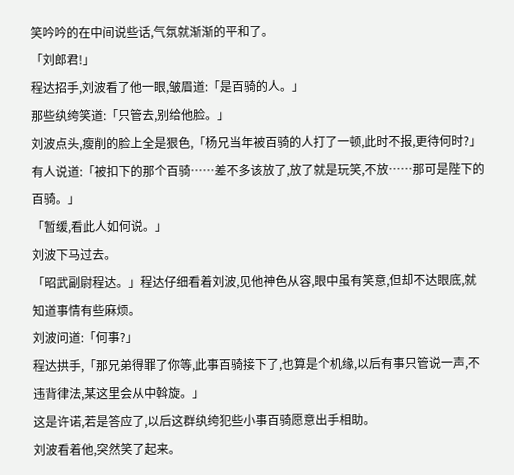笑吟吟的在中间说些话,气氛就渐渐的平和了。
「刘郎君!」
程达招手,刘波看了他一眼,皱眉道:「是百骑的人。」
那些纨绔笑道:「只管去,别给他脸。」
刘波点头,瘦削的脸上全是狠色,「杨兄当年被百骑的人打了一顿,此时不报,更待何时?」
有人说道:「被扣下的那个百骑……差不多该放了,放了就是玩笑,不放……那可是陛下的百骑。」
「暂缓,看此人如何说。」
刘波下马过去。
「昭武副尉程达。」程达仔细看着刘波,见他神色从容,眼中虽有笑意,但却不达眼底,就知道事情有些麻烦。
刘波问道:「何事?」
程达拱手,「那兄弟得罪了你等,此事百骑接下了,也算是个机缘,以后有事只管说一声,不违背律法,某这里会从中斡旋。」
这是许诺,若是答应了,以后这群纨绔犯些小事百骑愿意出手相助。
刘波看着他,突然笑了起来。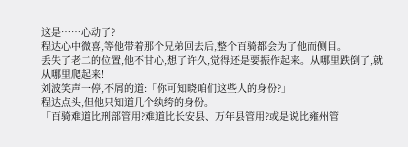这是……心动了?
程达心中微喜,等他带着那个兄弟回去后,整个百骑都会为了他而侧目。
丢失了老二的位置,他不甘心,想了许久,觉得还是要振作起来。从哪里跌倒了,就从哪里爬起来!
刘波笑声一停,不屑的道:「你可知晓咱们这些人的身份?」
程达点头,但他只知道几个纨绔的身份。
「百骑难道比刑部管用?难道比长安县、万年县管用?或是说比雍州管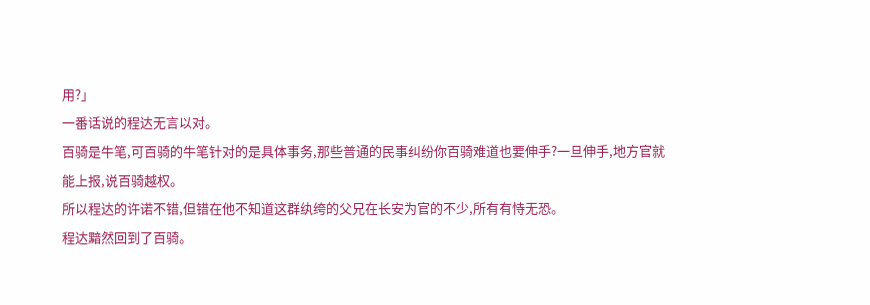用?」
一番话说的程达无言以对。
百骑是牛笔,可百骑的牛笔针对的是具体事务,那些普通的民事纠纷你百骑难道也要伸手?一旦伸手,地方官就能上报,说百骑越权。
所以程达的许诺不错,但错在他不知道这群纨绔的父兄在长安为官的不少,所有有恃无恐。
程达黯然回到了百骑。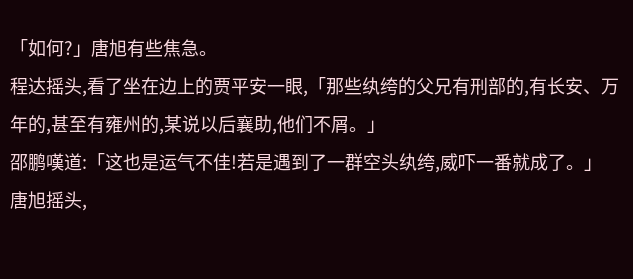「如何?」唐旭有些焦急。
程达摇头,看了坐在边上的贾平安一眼,「那些纨绔的父兄有刑部的,有长安、万年的,甚至有雍州的,某说以后襄助,他们不屑。」
邵鹏嘆道:「这也是运气不佳!若是遇到了一群空头纨绔,威吓一番就成了。」
唐旭摇头,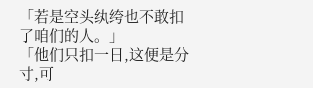「若是空头纨绔也不敢扣了咱们的人。」
「他们只扣一日,这便是分寸,可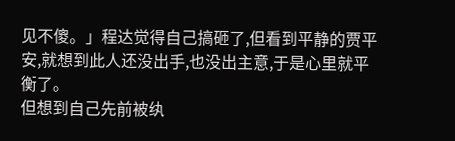见不傻。」程达觉得自己搞砸了,但看到平静的贾平安,就想到此人还没出手,也没出主意,于是心里就平衡了。
但想到自己先前被纨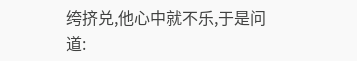绔挤兑,他心中就不乐,于是问道: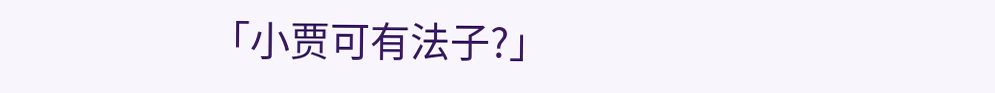「小贾可有法子?」